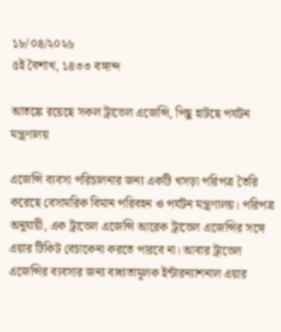১৮/০৪/২০২৬
৫ই বৈশাখ, ১৪৩৩ বঙ্গাব্দ

আতঙ্কে রয়েছে সকল ট্রাভেল এজেন্সি, পিছু হাটছে পর্যটন মন্ত্রণালয়

এজেন্সি ব্যবসা পরিচালনার জন্য একটি খসড়া পরিপত্র তৈরি করেছে বেসামরিক বিমান পরিবহন ও পর্যটন মন্ত্রণালয়। পরিপত্র অনুযায়ী, এক ট্রাভেল এজেন্সি আরেক ট্রাভেল এজেন্সির সঙ্গে এয়ার টিকিট বেচাকেনা করতে পারবে না। আবার ট্রাভেল এজেন্সির ব্যবসার জন্য বাধ্যতামূলক ইন্টারন্যাশনাল এয়ার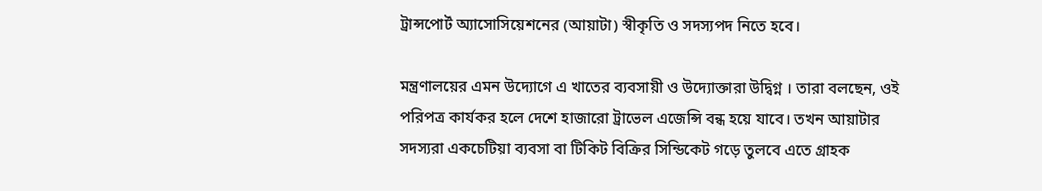ট্রান্সপোর্ট অ্যাসোসিয়েশনের (আয়াটা) স্বীকৃতি ও সদস্যপদ নিতে হবে।

মন্ত্রণালয়ের এমন উদ্যোগে এ খাতের ব্যবসায়ী ও উদ্যোক্তারা উদ্বিগ্ন । তারা বলছেন, ওই পরিপত্র কার্যকর হলে দেশে হাজারো ট্রাভেল এজেন্সি বন্ধ হয়ে যাবে। তখন আয়াটার সদস্যরা একচেটিয়া ব্যবসা বা টিকিট বিক্রির সিন্ডিকেট গড়ে তুলবে এতে গ্রাহক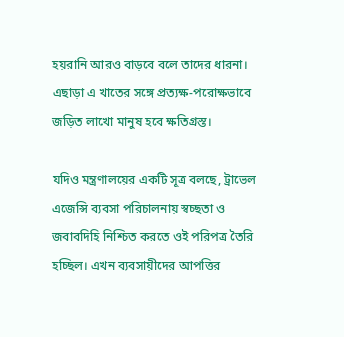হয়রানি আরও বাড়বে বলে তাদের ধারনা। এছাড়া এ খাতের সঙ্গে প্রত্যক্ষ-পরোক্ষভাবে জড়িত লাখো মানুষ হবে ক্ষতিগ্রস্ত।

যদিও মন্ত্রণালয়ের একটি সূত্র বলছে, ট্রাভেল এজেন্সি ব্যবসা পরিচালনায় স্বচ্ছতা ও জবাবদিহি নিশ্চিত করতে ওই পরিপত্র তৈরি হচ্ছিল। এখন ব্যবসায়ীদের আপত্তির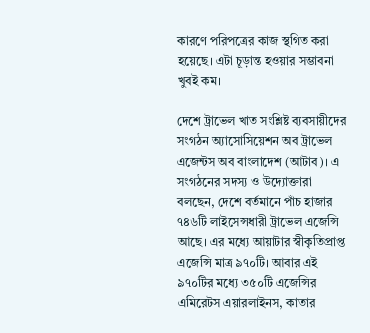কারণে পরিপত্রের কাজ স্থগিত করা হয়েছে। এটা চূড়ান্ত হওয়ার সম্ভাবনা খুবই কম।

দেশে ট্রাভেল খাত সংশ্লিষ্ট ব্যবসায়ীদের সংগঠন অ্যাসোসিয়েশন অব ট্রাভেল এজেন্টস অব বাংলাদেশ (আটাব)। এ সংগঠনের সদস্য ও উদ্যোক্তারা বলছেন, দেশে বর্তমানে পাঁচ হাজার ৭৪৬টি লাইসেন্সধারী ট্রাভেল এজেন্সি আছে। এর মধ্যে আয়াটার স্বীকৃতিপ্রাপ্ত এজেন্সি মাত্র ৯৭০টি। আবার এই ৯৭০টির মধ্যে ৩৫০টি এজেন্সির এমিরেটস এয়ারলাইনস, কাতার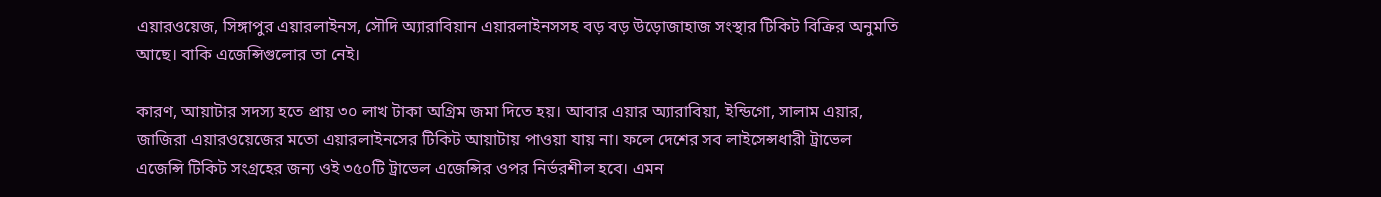এয়ারওয়েজ, সিঙ্গাপুর এয়ারলাইনস, সৌদি অ্যারাবিয়ান এয়ারলাইনসসহ বড় বড় উড়োজাহাজ সংস্থার টিকিট বিক্রির অনুমতি আছে। বাকি এজেন্সিগুলোর তা নেই।

কারণ, আয়াটার সদস্য হতে প্রায় ৩০ লাখ টাকা অগ্রিম জমা দিতে হয়। আবার এয়ার অ্যারাবিয়া, ইন্ডিগো, সালাম এয়ার, জাজিরা এয়ারওয়েজের মতো এয়ারলাইনসের টিকিট আয়াটায় পাওয়া যায় না। ফলে দেশের সব লাইসেন্সধারী ট্রাভেল এজেন্সি টিকিট সংগ্রহের জন্য ওই ৩৫০টি ট্রাভেল এজেন্সির ওপর নির্ভরশীল হবে। এমন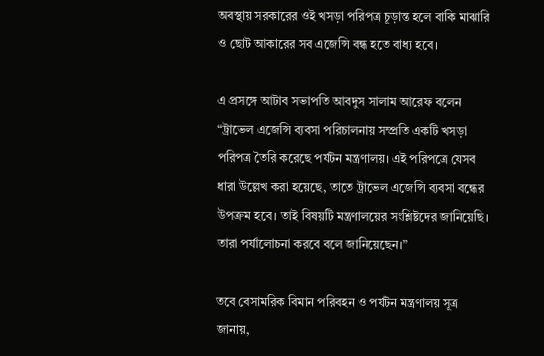অবস্থায় সরকারের ওই খসড়া পরিপত্র চূড়ান্ত হলে বাকি মাঝারি ও ছোট আকারের সব এজেন্সি বন্ধ হতে বাধ্য হবে।

এ প্রসঙ্গে আটাব সভাপতি আবদুস সালাম আরেফ বলেন
“ট্রাভেল এজেন্সি ব্যবসা পরিচালনায় সম্প্রতি একটি খসড়া পরিপত্র তৈরি করেছে পর্যটন মন্ত্রণালয়। এই পরিপত্রে যেসব ধারা উল্লেখ করা হয়েছে, তাতে ট্রাভেল এজেন্সি ব্যবসা বন্ধের উপক্রম হবে। তাই বিষয়টি মন্ত্রণালয়ের সংশ্লিষ্টদের জানিয়েছি। তারা পর্যালোচনা করবে বলে জানিয়েছেন।”

তবে বেসামরিক বিমান পরিবহন ও পর্যটন মন্ত্রণালয় সূত্র জানায়,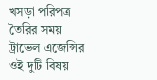খসড়া পরিপত্র তৈরির সময় ট্রাভেল এজেন্সির ওই দুটি বিষয়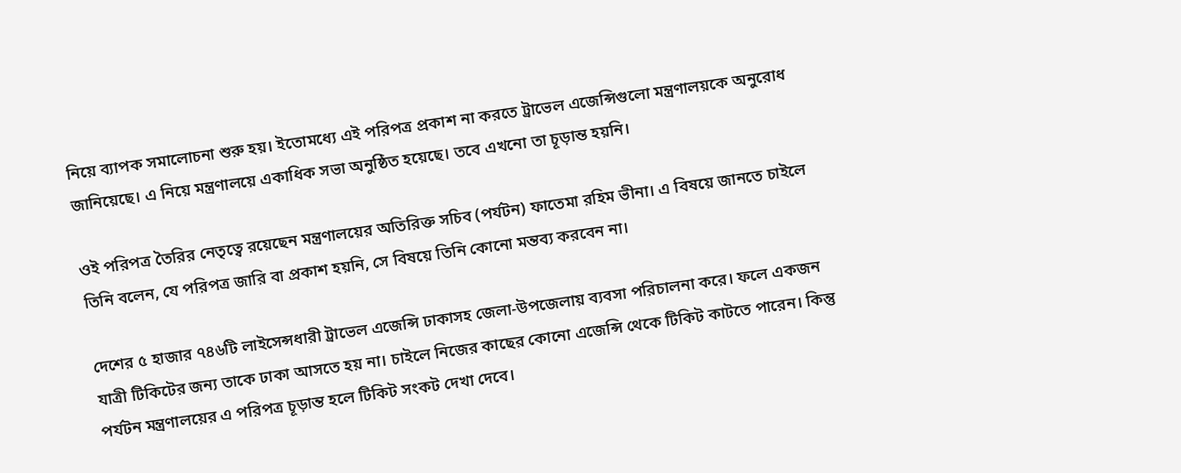নিয়ে ব্যাপক সমালোচনা শুরু হয়। ইতোমধ্যে এই পরিপত্র প্রকাশ না করতে ট্রাভেল এজেন্সিগুলো মন্ত্রণালয়কে অনুরোধ জানিয়েছে। এ নিয়ে মন্ত্রণালয়ে একাধিক সভা অনুষ্ঠিত হয়েছে। তবে এখনো তা চূড়ান্ত হয়নি।

ওই পরিপত্র তৈরির নেতৃত্বে রয়েছেন মন্ত্রণালয়ের অতিরিক্ত সচিব (পর্যটন) ফাতেমা রহিম ভীনা। এ বিষয়ে জানতে চাইলে তিনি বলেন, যে পরিপত্র জারি বা প্রকাশ হয়নি, সে বিষয়ে তিনি কোনো মন্তব্য করবেন না।

দেশের ৫ হাজার ৭৪৬টি লাইসেন্সধারী ট্রাভেল এজেন্সি ঢাকাসহ জেলা-উপজেলায় ব্যবসা পরিচালনা করে। ফলে একজন যাত্রী টিকিটের জন্য তাকে ঢাকা আসতে হয় না। চাইলে নিজের কাছের কোনো এজেন্সি থেকে টিকিট কাটতে পারেন। কিন্তু পর্যটন মন্ত্রণালয়ের এ পরিপত্র চূড়ান্ত হলে টিকিট সংকট দেখা দেবে।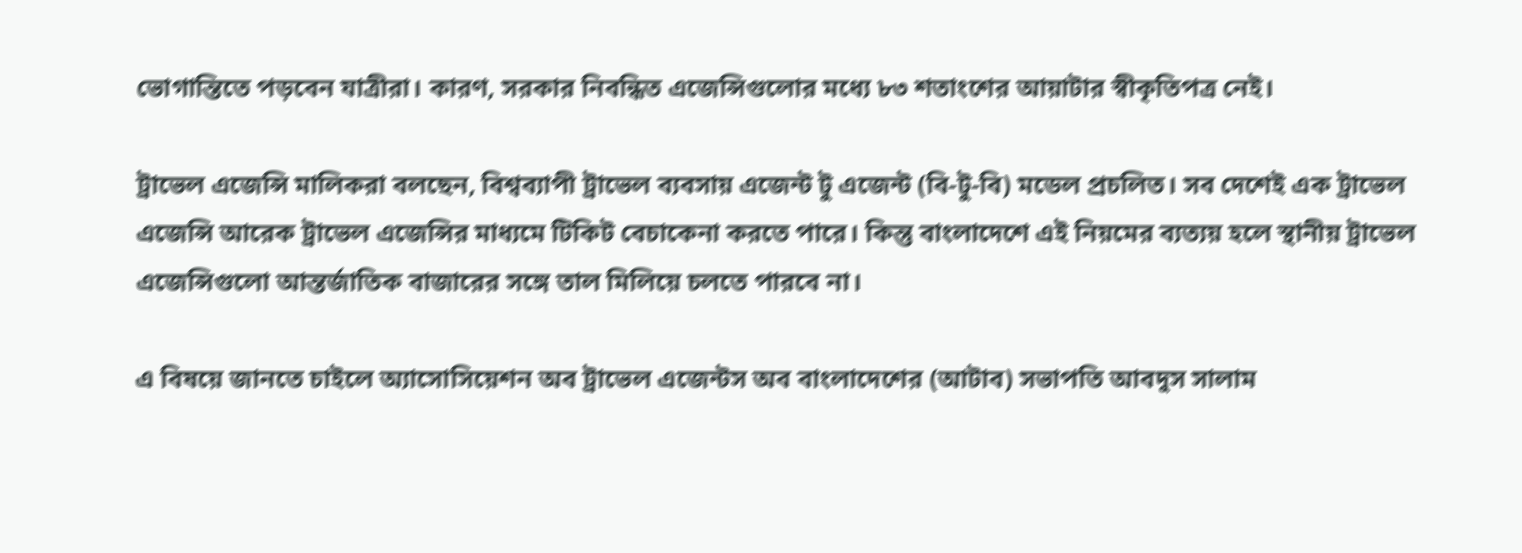ভোগান্তিতে পড়বেন যাত্রীরা। কারণ, সরকার নিবন্ধিত এজেন্সিগুলোর মধ্যে ৮৩ শতাংশের আয়াটার স্বীকৃতিপত্র নেই।

ট্রাভেল এজেন্সি মালিকরা বলছেন, বিশ্বব্যাপী ট্রাভেল ব্যবসায় এজেন্ট টু এজেন্ট (বি-টু-বি) মডেল প্রচলিত। সব দেশেই এক ট্রাভেল এজেন্সি আরেক ট্রাভেল এজেন্সির মাধ্যমে টিকিট বেচাকেনা করতে পারে। কিন্তু বাংলাদেশে এই নিয়মের ব্যত্যয় হলে স্থানীয় ট্রাভেল এজেন্সিগুলো আন্তর্জাতিক বাজারের সঙ্গে তাল মিলিয়ে চলতে পারবে না।

এ বিষয়ে জানতে চাইলে অ্যাসোসিয়েশন অব ট্রাভেল এজেন্টস অব বাংলাদেশের (আটাব) সভাপতি আবদুস সালাম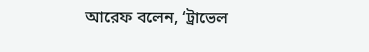আরেফ বলেন, ‘ট্রাভেল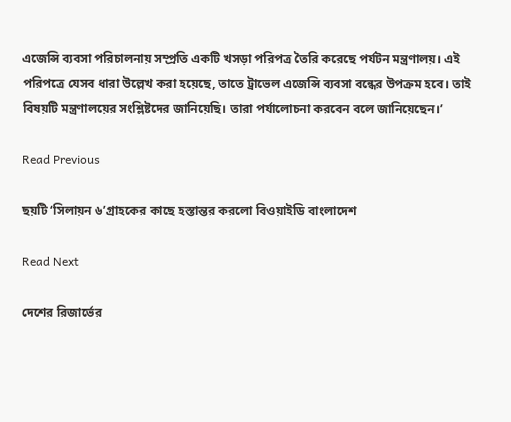এজেন্সি ব্যবসা পরিচালনায় সম্প্রতি একটি খসড়া পরিপত্র তৈরি করেছে পর্যটন মন্ত্রণালয়। এই পরিপত্রে যেসব ধারা উল্লেখ করা হয়েছে, তাতে ট্রাভেল এজেন্সি ব্যবসা বন্ধের উপক্রম হবে। তাই বিষয়টি মন্ত্রণালয়ের সংশ্লিষ্টদের জানিয়েছি। তারা পর্যালোচনা করবেন বলে জানিয়েছেন।’

Read Previous

ছয়টি ‘সিলায়ন ৬’গ্রাহকের কাছে হস্তান্তর করলো বিওয়াইডি বাংলাদেশ

Read Next

দেশের রিজার্ভের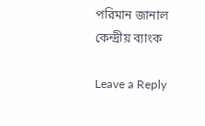পরিমান জানাল কেন্দ্রীয় ব্যাংক

Leave a Reply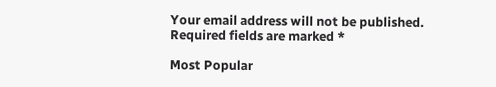Your email address will not be published. Required fields are marked *

Most Popular